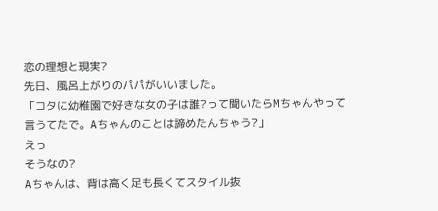恋の理想と現実?
先日、風呂上がりのパパがいいました。
「コタに幼稚園で好きな女の子は誰?って聞いたらMちゃんやって言うてたで。Aちゃんのことは諦めたんちゃう?」
えっ
そうなの?
Aちゃんは、背は高く足も長くてスタイル抜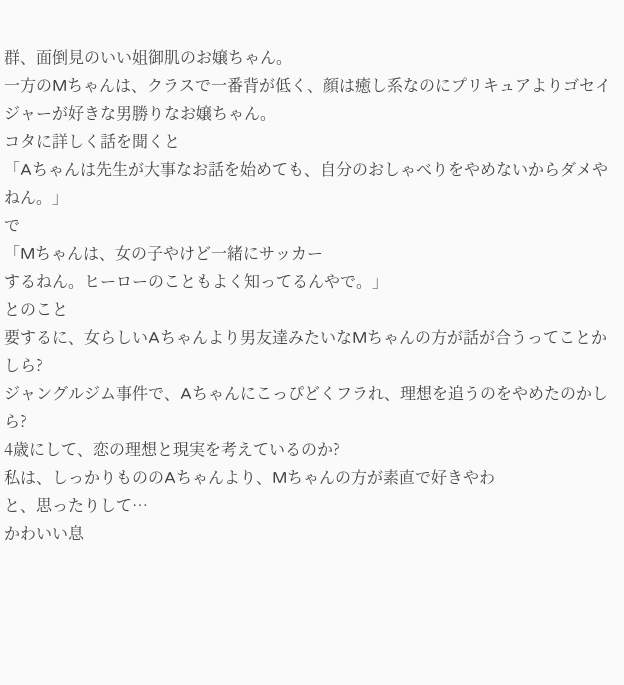群、面倒見のいい姐御肌のお嬢ちゃん。
一方のMちゃんは、クラスで一番背が低く、顔は癒し系なのにプリキュアよりゴセイジャーが好きな男勝りなお嬢ちゃん。
コタに詳しく話を聞くと
「Aちゃんは先生が大事なお話を始めても、自分のおしゃべりをやめないからダメやねん。」
で
「Mちゃんは、女の子やけど一緒にサッカー
するねん。ヒーローのこともよく知ってるんやで。」
とのこと
要するに、女らしいAちゃんより男友達みたいなMちゃんの方が話が合うってことかしら?
ジャングルジム事件で、Aちゃんにこっぴどくフラれ、理想を追うのをやめたのかしら?
4歳にして、恋の理想と現実を考えているのか?
私は、しっかりもののAちゃんより、Mちゃんの方が素直で好きやわ
と、思ったりして…
かわいい息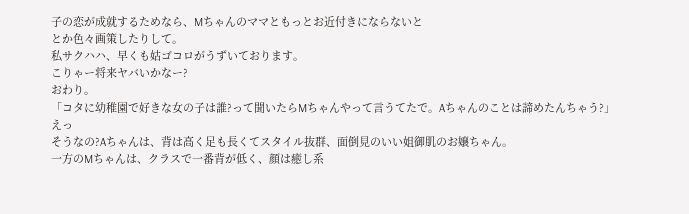子の恋が成就するためなら、Mちゃんのママともっとお近付きにならないと
とか色々画策したりして。
私サクハハ、早くも姑ゴコロがうずいております。
こりゃー将来ヤバいかなー?
おわり。
「コタに幼稚園で好きな女の子は誰?って聞いたらMちゃんやって言うてたで。Aちゃんのことは諦めたんちゃう?」
えっ
そうなの?Aちゃんは、背は高く足も長くてスタイル抜群、面倒見のいい姐御肌のお嬢ちゃん。
一方のMちゃんは、クラスで一番背が低く、顔は癒し系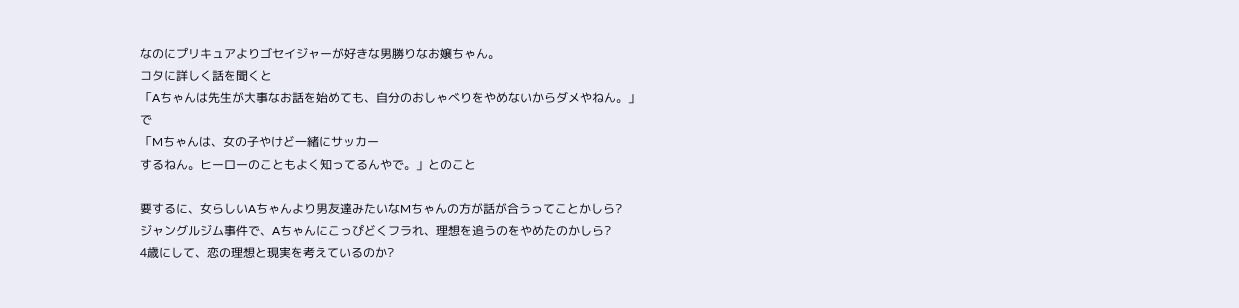なのにプリキュアよりゴセイジャーが好きな男勝りなお嬢ちゃん。
コタに詳しく話を聞くと
「Aちゃんは先生が大事なお話を始めても、自分のおしゃべりをやめないからダメやねん。」
で
「Mちゃんは、女の子やけど一緒にサッカー
するねん。ヒーローのこともよく知ってるんやで。」とのこと

要するに、女らしいAちゃんより男友達みたいなMちゃんの方が話が合うってことかしら?
ジャングルジム事件で、Aちゃんにこっぴどくフラれ、理想を追うのをやめたのかしら?
4歳にして、恋の理想と現実を考えているのか?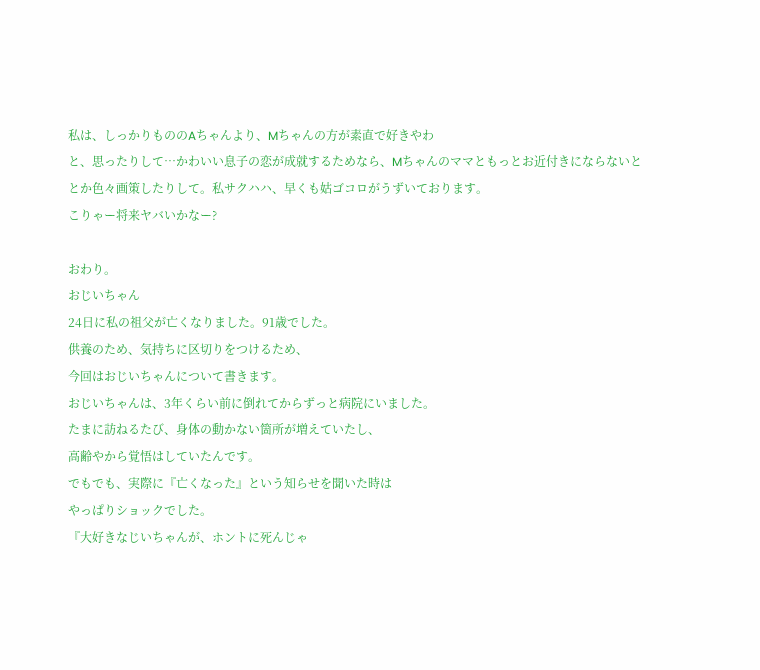私は、しっかりもののAちゃんより、Mちゃんの方が素直で好きやわ
と、思ったりして…かわいい息子の恋が成就するためなら、Mちゃんのママともっとお近付きにならないと
とか色々画策したりして。私サクハハ、早くも姑ゴコロがうずいております。
こりゃー将来ヤバいかなー?

おわり。
おじいちゃん
24日に私の祖父が亡くなりました。91歳でした。
供養のため、気持ちに区切りをつけるため、
今回はおじいちゃんについて書きます。
おじいちゃんは、3年くらい前に倒れてからずっと病院にいました。
たまに訪ねるたび、身体の動かない箇所が増えていたし、
高齢やから覚悟はしていたんです。
でもでも、実際に『亡くなった』という知らせを聞いた時は
やっぱりショックでした。
『大好きなじいちゃんが、ホントに死んじゃ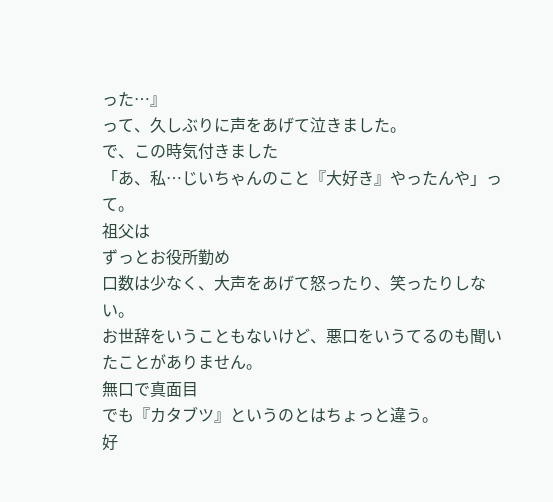った…』
って、久しぶりに声をあげて泣きました。
で、この時気付きました
「あ、私…じいちゃんのこと『大好き』やったんや」って。
祖父は
ずっとお役所勤め
口数は少なく、大声をあげて怒ったり、笑ったりしない。
お世辞をいうこともないけど、悪口をいうてるのも聞いたことがありません。
無口で真面目
でも『カタブツ』というのとはちょっと違う。
好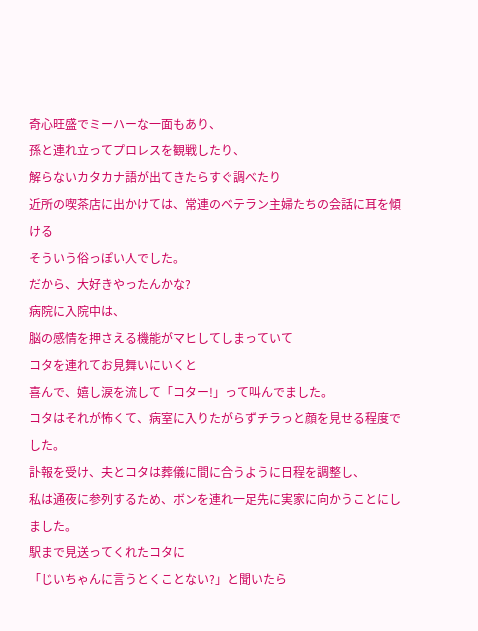奇心旺盛でミーハーな一面もあり、
孫と連れ立ってプロレスを観戦したり、
解らないカタカナ語が出てきたらすぐ調べたり
近所の喫茶店に出かけては、常連のベテラン主婦たちの会話に耳を傾ける
そういう俗っぽい人でした。
だから、大好きやったんかな?
病院に入院中は、
脳の感情を押さえる機能がマヒしてしまっていて
コタを連れてお見舞いにいくと
喜んで、嬉し涙を流して「コター!」って叫んでました。
コタはそれが怖くて、病室に入りたがらずチラっと顔を見せる程度でした。
訃報を受け、夫とコタは葬儀に間に合うように日程を調整し、
私は通夜に参列するため、ボンを連れ一足先に実家に向かうことにしました。
駅まで見送ってくれたコタに
「じいちゃんに言うとくことない?」と聞いたら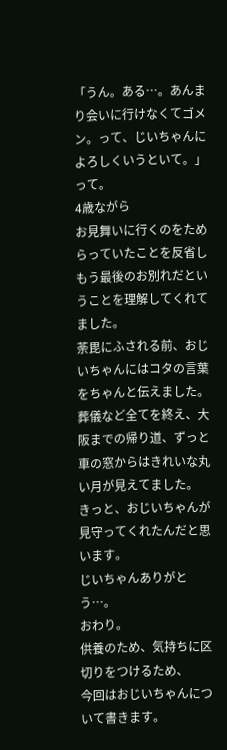「うん。ある…。あんまり会いに行けなくてゴメン。って、じいちゃんによろしくいうといて。」
って。
4歳ながら
お見舞いに行くのをためらっていたことを反省し
もう最後のお別れだということを理解してくれてました。
荼毘にふされる前、おじいちゃんにはコタの言葉をちゃんと伝えました。
葬儀など全てを終え、大阪までの帰り道、ずっと車の窓からはきれいな丸い月が見えてました。
きっと、おじいちゃんが見守ってくれたんだと思います。
じいちゃんありがとう…。
おわり。
供養のため、気持ちに区切りをつけるため、
今回はおじいちゃんについて書きます。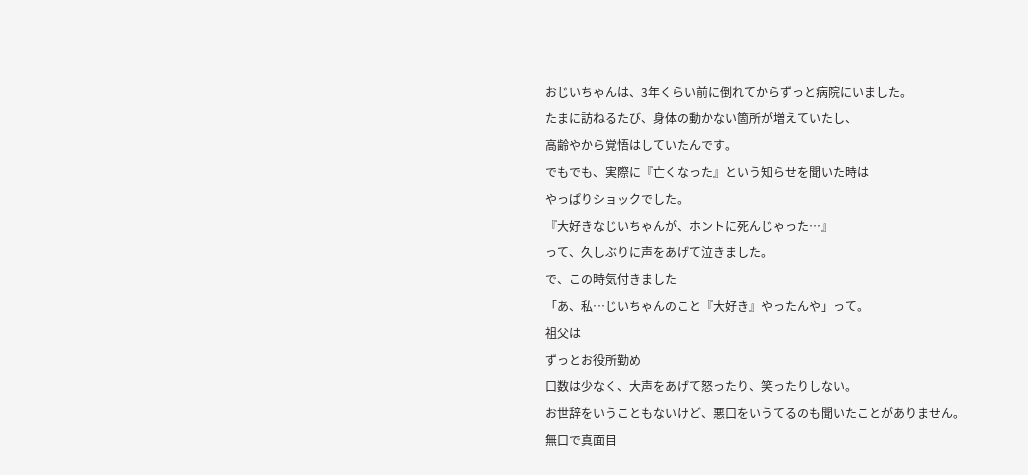おじいちゃんは、3年くらい前に倒れてからずっと病院にいました。
たまに訪ねるたび、身体の動かない箇所が増えていたし、
高齢やから覚悟はしていたんです。
でもでも、実際に『亡くなった』という知らせを聞いた時は
やっぱりショックでした。
『大好きなじいちゃんが、ホントに死んじゃった…』
って、久しぶりに声をあげて泣きました。
で、この時気付きました
「あ、私…じいちゃんのこと『大好き』やったんや」って。
祖父は
ずっとお役所勤め
口数は少なく、大声をあげて怒ったり、笑ったりしない。
お世辞をいうこともないけど、悪口をいうてるのも聞いたことがありません。
無口で真面目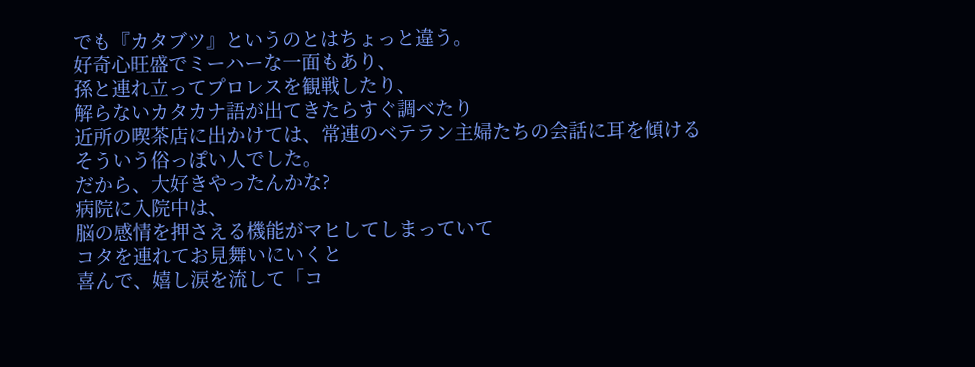でも『カタブツ』というのとはちょっと違う。
好奇心旺盛でミーハーな一面もあり、
孫と連れ立ってプロレスを観戦したり、
解らないカタカナ語が出てきたらすぐ調べたり
近所の喫茶店に出かけては、常連のベテラン主婦たちの会話に耳を傾ける
そういう俗っぽい人でした。
だから、大好きやったんかな?
病院に入院中は、
脳の感情を押さえる機能がマヒしてしまっていて
コタを連れてお見舞いにいくと
喜んで、嬉し涙を流して「コ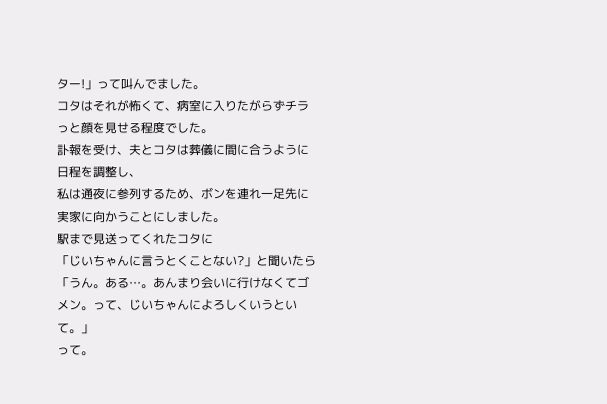ター!」って叫んでました。
コタはそれが怖くて、病室に入りたがらずチラっと顔を見せる程度でした。
訃報を受け、夫とコタは葬儀に間に合うように日程を調整し、
私は通夜に参列するため、ボンを連れ一足先に実家に向かうことにしました。
駅まで見送ってくれたコタに
「じいちゃんに言うとくことない?」と聞いたら
「うん。ある…。あんまり会いに行けなくてゴメン。って、じいちゃんによろしくいうといて。」
って。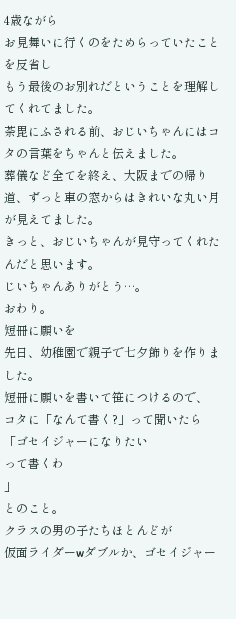4歳ながら
お見舞いに行くのをためらっていたことを反省し
もう最後のお別れだということを理解してくれてました。
荼毘にふされる前、おじいちゃんにはコタの言葉をちゃんと伝えました。
葬儀など全てを終え、大阪までの帰り道、ずっと車の窓からはきれいな丸い月が見えてました。
きっと、おじいちゃんが見守ってくれたんだと思います。
じいちゃんありがとう…。
おわり。
短冊に願いを
先日、幼稚園で親子で七夕飾りを作りました。
短冊に願いを書いて笹につけるので、
コタに「なんて書く?」って聞いたら
「ゴセイジャーになりたい
って書くわ
」
とのこと。
クラスの男の子たちほとんどが
仮面ライダーwダブルか、ゴセイジャー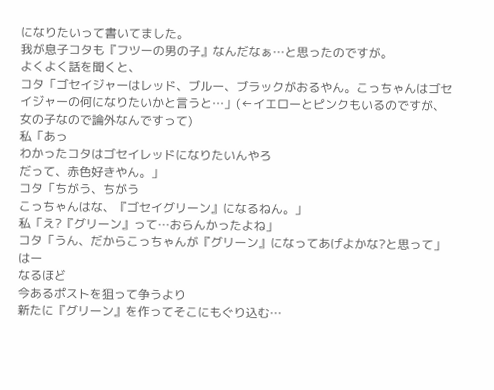になりたいって書いてました。
我が息子コタも『フツーの男の子』なんだなぁ…と思ったのですが。
よくよく話を聞くと、
コタ「ゴセイジャーはレッド、ブルー、ブラックがおるやん。こっちゃんはゴセイジャーの何になりたいかと言うと…」(←イエローとピンクもいるのですが、女の子なので論外なんですって)
私「あっ
わかったコタはゴセイレッドになりたいんやろ
だって、赤色好きやん。」
コタ「ちがう、ちがう
こっちゃんはな、『ゴセイグリーン』になるねん。」
私「え?『グリーン』って…おらんかったよね」
コタ「うん、だからこっちゃんが『グリーン』になってあげよかな?と思って」
はー
なるほど
今あるポストを狙って争うより
新たに『グリーン』を作ってそこにもぐり込む…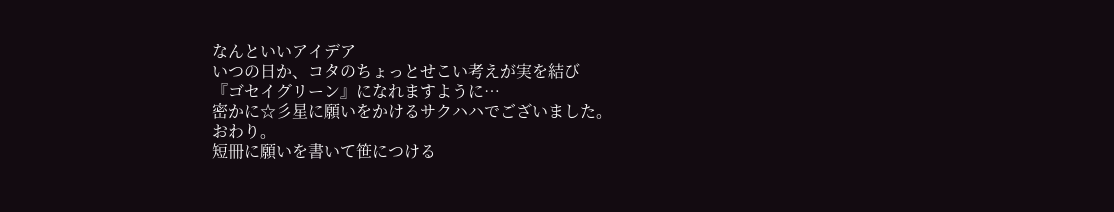なんといいアイデア
いつの日か、コタのちょっとせこい考えが実を結び
『ゴセイグリーン』になれますように…
密かに☆彡星に願いをかけるサクハハでございました。
おわり。
短冊に願いを書いて笹につける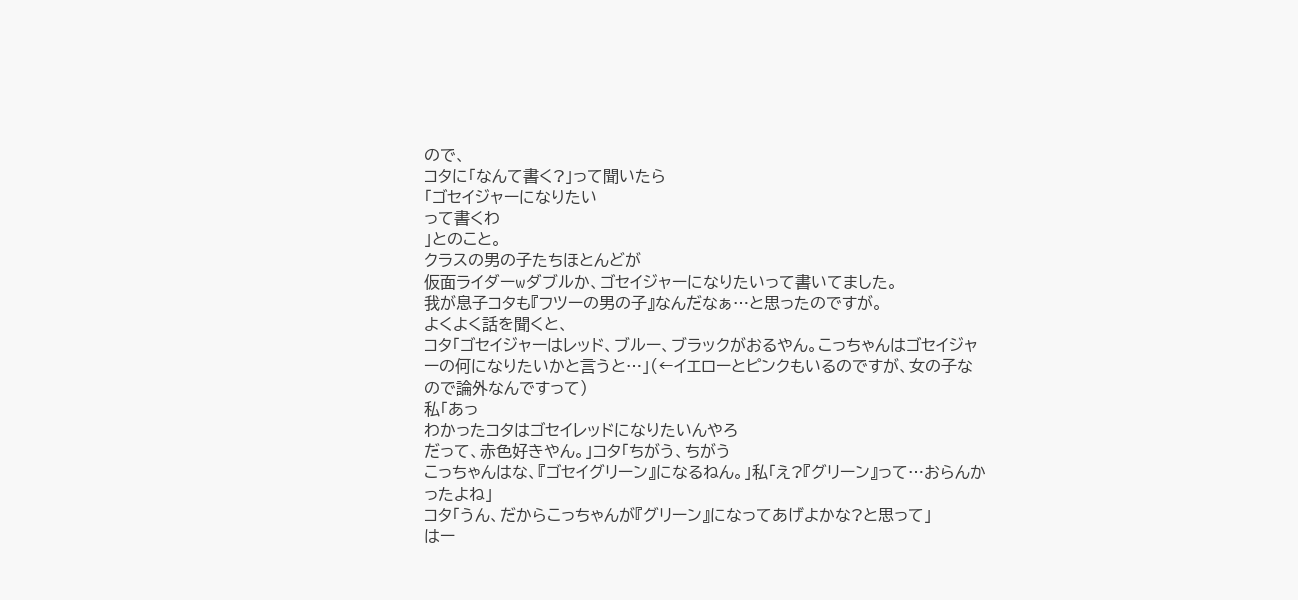ので、
コタに「なんて書く?」って聞いたら
「ゴセイジャーになりたい
って書くわ
」とのこと。
クラスの男の子たちほとんどが
仮面ライダーwダブルか、ゴセイジャーになりたいって書いてました。
我が息子コタも『フツーの男の子』なんだなぁ…と思ったのですが。
よくよく話を聞くと、
コタ「ゴセイジャーはレッド、ブルー、ブラックがおるやん。こっちゃんはゴセイジャーの何になりたいかと言うと…」(←イエローとピンクもいるのですが、女の子なので論外なんですって)
私「あっ
わかったコタはゴセイレッドになりたいんやろ
だって、赤色好きやん。」コタ「ちがう、ちがう
こっちゃんはな、『ゴセイグリーン』になるねん。」私「え?『グリーン』って…おらんかったよね」
コタ「うん、だからこっちゃんが『グリーン』になってあげよかな?と思って」
はー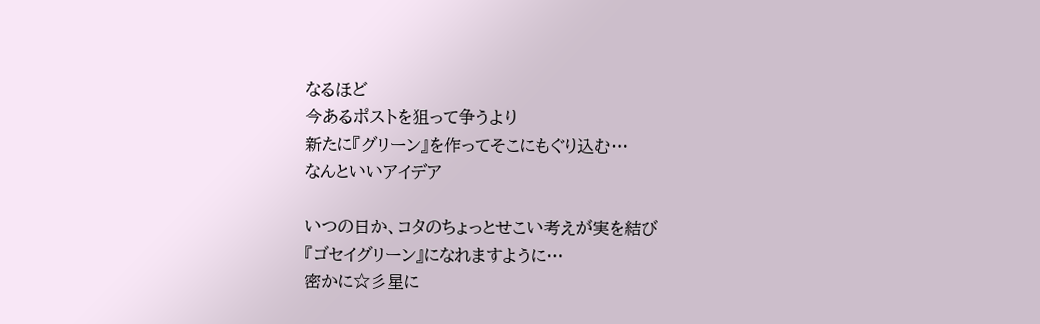なるほど
今あるポストを狙って争うより
新たに『グリーン』を作ってそこにもぐり込む…
なんといいアイデア

いつの日か、コタのちょっとせこい考えが実を結び
『ゴセイグリーン』になれますように…
密かに☆彡星に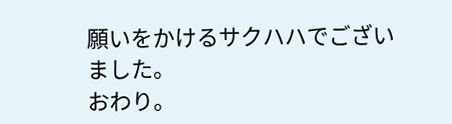願いをかけるサクハハでございました。
おわり。